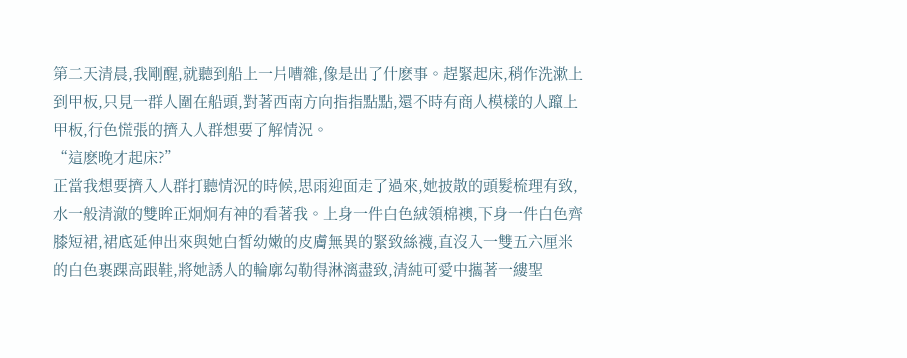第二天清晨,我剛醒,就聽到船上一片嘈雜,像是出了什麽事。趕緊起床,稍作洗漱上到甲板,只見一群人圍在船頭,對著西南方向指指點點,還不時有商人模樣的人躥上甲板,行色慌張的擠入人群想要了解情況。
“這麽晚才起床?”
正當我想要擠入人群打聽情況的時候,思雨迎面走了過來,她披散的頭髮梳理有致,水一般清澈的雙眸正炯炯有神的看著我。上身一件白色絨領棉襖,下身一件白色齊膝短裙,裙底延伸出來與她白皙幼嫩的皮膚無異的緊致絲襪,直沒入一雙五六厘米的白色裹踝高跟鞋,將她誘人的輪廓勾勒得淋漓盡致,清純可愛中攜著一縷聖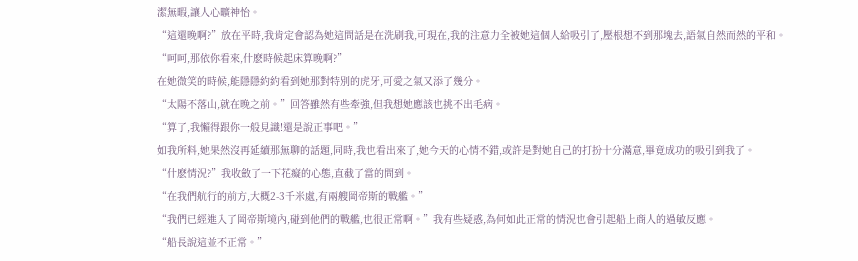潔無暇,讓人心曠神怡。
“這還晚啊?”放在平時,我肯定會認為她這問話是在洗刷我,可現在,我的注意力全被她這個人給吸引了,壓根想不到那塊去,語氣自然而然的平和。
“呵呵,那依你看來,什麽時候起床算晚啊?”
在她微笑的時候,能隱隱約約看到她那對特別的虎牙,可愛之氣又添了幾分。
“太陽不落山,就在晚之前。”回答雖然有些牽強,但我想她應該也挑不出毛病。
“算了,我懶得跟你一般見識!還是說正事吧。”
如我所料,她果然沒再延續那無聊的話題,同時,我也看出來了,她今天的心情不錯,或許是對她自己的打扮十分滿意,畢竟成功的吸引到我了。
“什麽情況?”我收斂了一下花癡的心態,直截了當的問到。
“在我們航行的前方,大概2-3千米處,有兩艘岡帝斯的戰艦。”
“我們已經進入了岡帝斯境內,碰到他們的戰艦,也很正常啊。”我有些疑惑,為何如此正常的情況也會引起船上商人的過敏反應。
“船長說這並不正常。”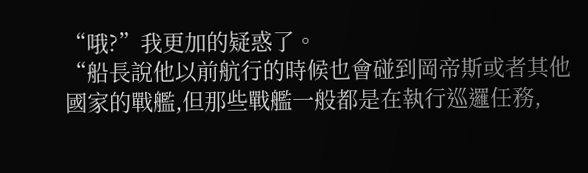“哦?”我更加的疑惑了。
“船長說他以前航行的時候也會碰到岡帝斯或者其他國家的戰艦,但那些戰艦一般都是在執行巡邏任務,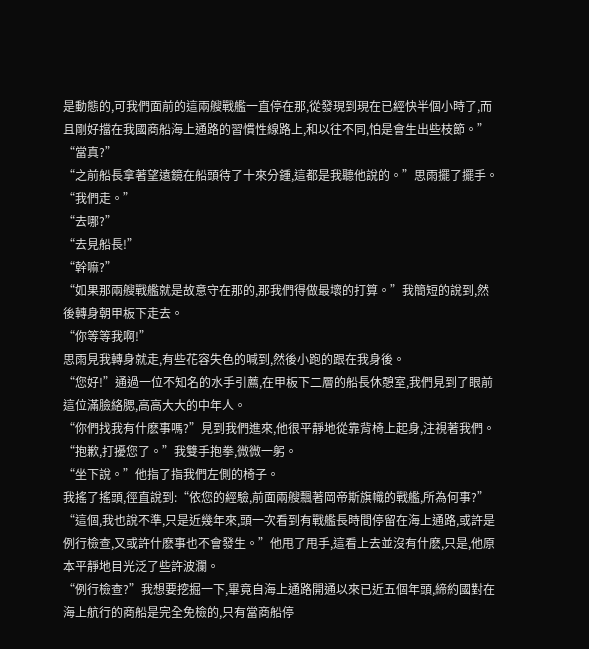是動態的,可我們面前的這兩艘戰艦一直停在那,從發現到現在已經快半個小時了,而且剛好擋在我國商船海上通路的習慣性線路上,和以往不同,怕是會生出些枝節。”
“當真?”
“之前船長拿著望遠鏡在船頭待了十來分鍾,這都是我聽他說的。”思雨擺了擺手。
“我們走。”
“去哪?”
“去見船長!”
“幹嘛?”
“如果那兩艘戰艦就是故意守在那的,那我們得做最壞的打算。”我簡短的說到,然後轉身朝甲板下走去。
“你等等我啊!”
思雨見我轉身就走,有些花容失色的喊到,然後小跑的跟在我身後。
“您好!”通過一位不知名的水手引薦,在甲板下二層的船長休憩室,我們見到了眼前這位滿臉絡腮,高高大大的中年人。
“你們找我有什麽事嗎?”見到我們進來,他很平靜地從靠背椅上起身,注視著我們。
“抱歉,打擾您了。”我雙手抱拳,微微一躬。
“坐下說。”他指了指我們左側的椅子。
我搖了搖頭,徑直說到:“依您的經驗,前面兩艘飄著岡帝斯旗幟的戰艦,所為何事?”
“這個,我也說不準,只是近幾年來,頭一次看到有戰艦長時間停留在海上通路,或許是例行檢查,又或許什麽事也不會發生。”他甩了甩手,這看上去並沒有什麽,只是,他原本平靜地目光泛了些許波瀾。
“例行檢查?”我想要挖掘一下,畢竟自海上通路開通以來已近五個年頭,締約國對在海上航行的商船是完全免檢的,只有當商船停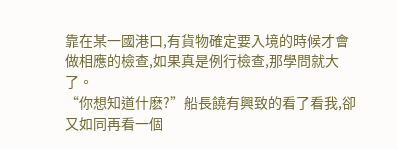靠在某一國港口,有貨物確定要入境的時候才會做相應的檢查,如果真是例行檢查,那學問就大了。
“你想知道什麽?”船長饒有興致的看了看我,卻又如同再看一個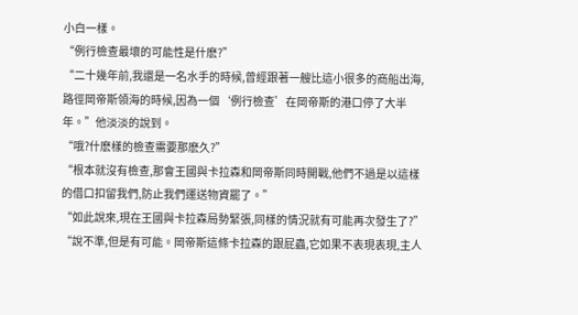小白一樣。
“例行檢查最壞的可能性是什麽?”
“二十幾年前,我還是一名水手的時候,曾經跟著一艘比這小很多的商船出海,路徑岡帝斯領海的時候,因為一個‘例行檢查’在岡帝斯的港口停了大半年。”他淡淡的說到。
“哦?什麽樣的檢查需要那麽久?”
“根本就沒有檢查,那會王國與卡拉森和岡帝斯同時開戰,他們不過是以這樣的借口扣留我們,防止我們運送物資罷了。”
“如此說來,現在王國與卡拉森局勢緊張,同樣的情況就有可能再次發生了?”
“說不準,但是有可能。岡帝斯這條卡拉森的跟屁蟲,它如果不表現表現,主人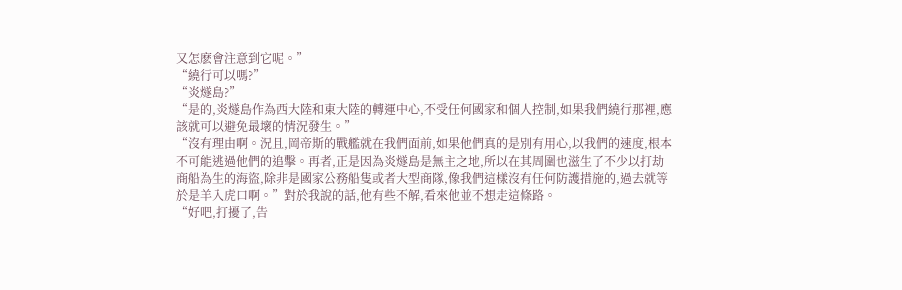又怎麽會注意到它呢。”
“繞行可以嗎?”
“炎燧島?”
“是的,炎燧島作為西大陸和東大陸的轉運中心,不受任何國家和個人控制,如果我們繞行那裡,應該就可以避免最壞的情況發生。”
“沒有理由啊。況且,岡帝斯的戰艦就在我們面前,如果他們真的是別有用心,以我們的速度,根本不可能逃過他們的追擊。再者,正是因為炎燧島是無主之地,所以在其周圍也滋生了不少以打劫商船為生的海盜,除非是國家公務船隻或者大型商隊,像我們這樣沒有任何防護措施的,過去就等於是羊入虎口啊。”對於我說的話,他有些不解,看來他並不想走這條路。
“好吧,打擾了,告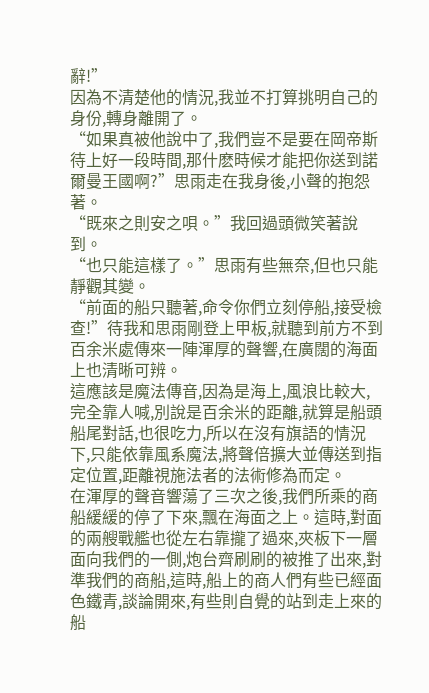辭!”
因為不清楚他的情況,我並不打算挑明自己的身份,轉身離開了。
“如果真被他說中了,我們豈不是要在岡帝斯待上好一段時間,那什麽時候才能把你送到諾爾曼王國啊?”思雨走在我身後,小聲的抱怨著。
“既來之則安之唄。”我回過頭微笑著說到。
“也只能這樣了。”思雨有些無奈,但也只能靜觀其變。
“前面的船只聽著,命令你們立刻停船,接受檢查!”待我和思雨剛登上甲板,就聽到前方不到百余米處傳來一陣渾厚的聲響,在廣闊的海面上也清晰可辨。
這應該是魔法傳音,因為是海上,風浪比較大,完全靠人喊,別說是百余米的距離,就算是船頭船尾對話,也很吃力,所以在沒有旗語的情況下,只能依靠風系魔法,將聲倍擴大並傳送到指定位置,距離視施法者的法術修為而定。
在渾厚的聲音響蕩了三次之後,我們所乘的商船緩緩的停了下來,飄在海面之上。這時,對面的兩艘戰艦也從左右靠攏了過來,夾板下一層面向我們的一側,炮台齊刷刷的被推了出來,對準我們的商船,這時,船上的商人們有些已經面色鐵青,談論開來,有些則自覺的站到走上來的船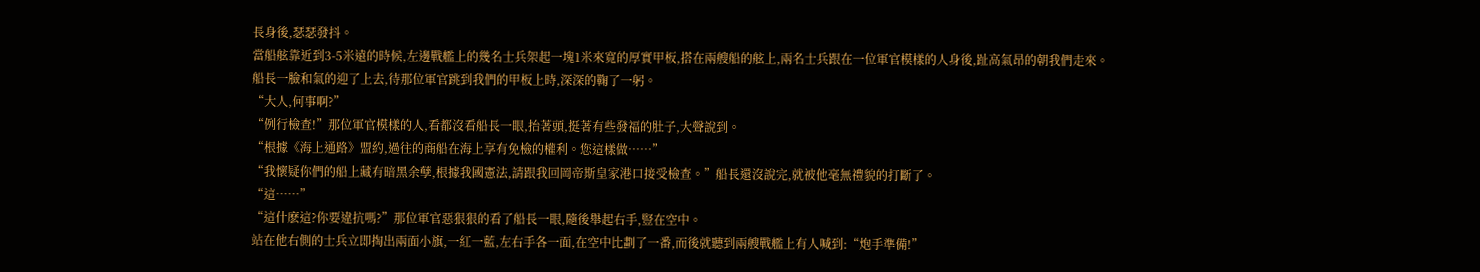長身後,瑟瑟發抖。
當船舷靠近到3-5米遠的時候,左邊戰艦上的幾名士兵架起一塊1米來寬的厚實甲板,搭在兩艘船的舷上,兩名士兵跟在一位軍官模樣的人身後,趾高氣昂的朝我們走來。
船長一臉和氣的迎了上去,待那位軍官跳到我們的甲板上時,深深的鞠了一躬。
“大人,何事啊?”
“例行檢查!”那位軍官模樣的人,看都沒看船長一眼,抬著頭,挺著有些發福的肚子,大聲說到。
“根據《海上通路》盟約,過往的商船在海上享有免檢的權利。您這樣做……”
“我懷疑你們的船上藏有暗黑余孽,根據我國憲法,請跟我回岡帝斯皇家港口接受檢查。”船長還沒說完,就被他毫無禮貌的打斷了。
“這……”
“這什麽這?你要違抗嗎?”那位軍官惡狠狠的看了船長一眼,隨後舉起右手,豎在空中。
站在他右側的士兵立即掏出兩面小旗,一紅一藍,左右手各一面,在空中比劃了一番,而後就聽到兩艘戰艦上有人喊到:“炮手準備!”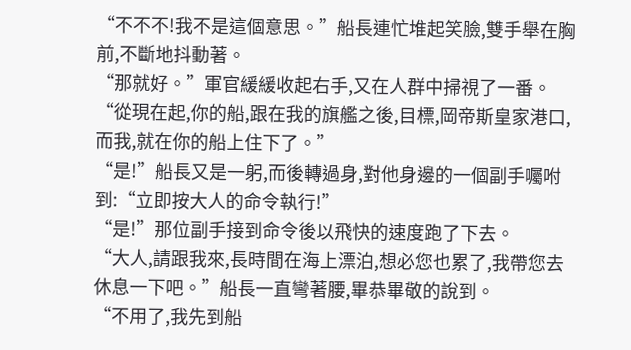“不不不!我不是這個意思。”船長連忙堆起笑臉,雙手舉在胸前,不斷地抖動著。
“那就好。”軍官緩緩收起右手,又在人群中掃視了一番。
“從現在起,你的船,跟在我的旗艦之後,目標,岡帝斯皇家港口,而我,就在你的船上住下了。”
“是!”船長又是一躬,而後轉過身,對他身邊的一個副手囑咐到:“立即按大人的命令執行!”
“是!”那位副手接到命令後以飛快的速度跑了下去。
“大人,請跟我來,長時間在海上漂泊,想必您也累了,我帶您去休息一下吧。”船長一直彎著腰,畢恭畢敬的說到。
“不用了,我先到船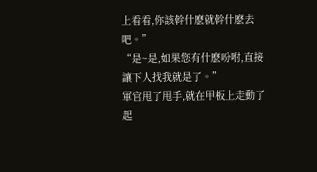上看看,你該幹什麽就幹什麽去吧。”
“是~是,如果您有什麽吩咐,直接讓下人找我就是了。”
軍官甩了甩手,就在甲板上走動了起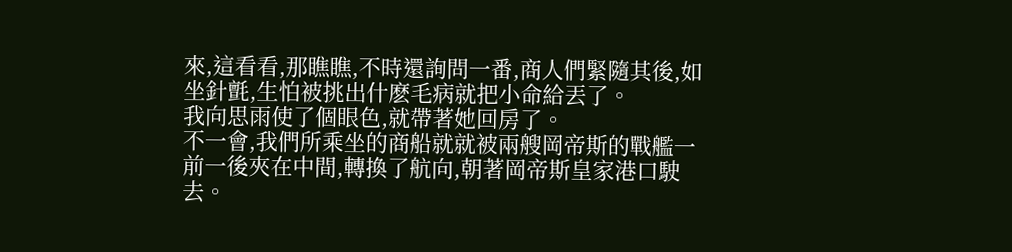來,這看看,那瞧瞧,不時還詢問一番,商人們緊隨其後,如坐針氈,生怕被挑出什麽毛病就把小命給丟了。
我向思雨使了個眼色,就帶著她回房了。
不一會,我們所乘坐的商船就就被兩艘岡帝斯的戰艦一前一後夾在中間,轉換了航向,朝著岡帝斯皇家港口駛去。